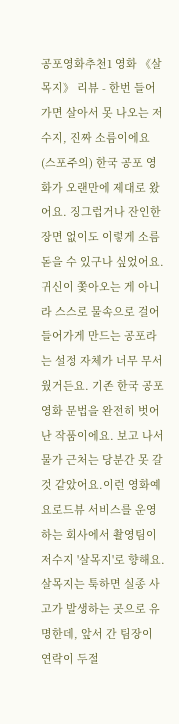공포영화추천1 영화 《살목지》 리뷰 - 한번 들어가면 살아서 못 나오는 저수지, 진짜 소름이에요 (스포주의) 한국 공포 영화가 오랜만에 제대로 왔어요. 징그럽거나 잔인한 장면 없이도 이렇게 소름 돋을 수 있구나 싶었어요. 귀신이 쫓아오는 게 아니라 스스로 물속으로 걸어 들어가게 만드는 공포라는 설정 자체가 너무 무서웠거든요. 기존 한국 공포 영화 문법을 완전히 벗어난 작품이에요. 보고 나서 물가 근처는 당분간 못 갈 것 같았어요.이런 영화예요로드뷰 서비스를 운영하는 회사에서 촬영팀이 저수지 '살목지'로 향해요. 살목지는 툭하면 실종 사고가 발생하는 곳으로 유명한데, 앞서 간 팀장이 연락이 두절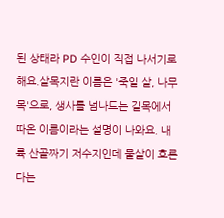된 상태라 PD 수인이 직접 나서기로 해요.살목지란 이름은 '죽일 살, 나무 목'으로, 생사를 넘나드는 길목에서 따온 이름이라는 설명이 나와요. 내륙 산골짜기 저수지인데 물살이 흐른다는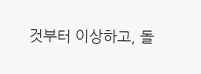것부터 이상하고, 돌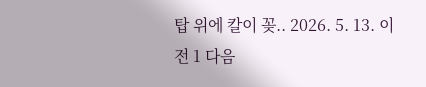탑 위에 칼이 꽂.. 2026. 5. 13. 이전 1 다음